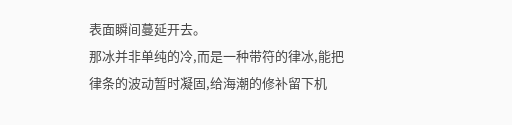表面瞬间蔓延开去。
那冰并非单纯的冷,而是一种带符的律冰,能把律条的波动暂时凝固,给海潮的修补留下机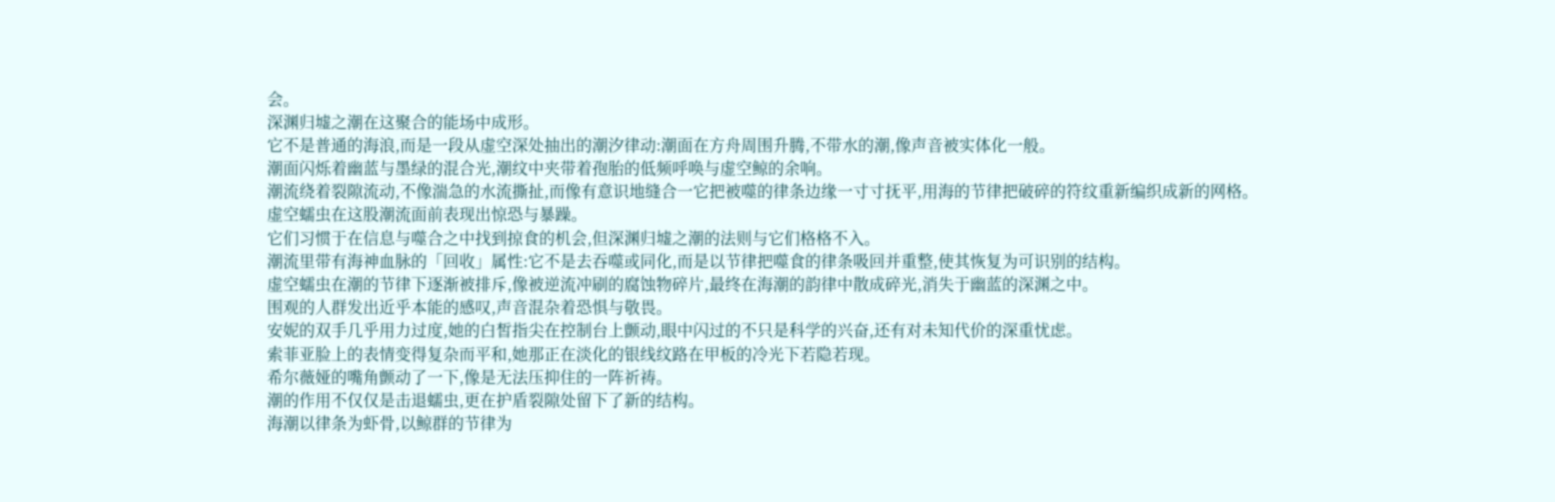会。
深渊归墟之潮在这聚合的能场中成形。
它不是普通的海浪,而是一段从虚空深处抽出的潮汐律动:潮面在方舟周围升腾,不带水的潮,像声音被实体化一般。
潮面闪烁着幽蓝与墨绿的混合光,潮纹中夹带着孢胎的低频呼唤与虚空鲸的余响。
潮流绕着裂隙流动,不像湍急的水流撕扯,而像有意识地缝合一它把被噬的律条边缘一寸寸抚平,用海的节律把破碎的符纹重新编织成新的网格。
虚空蠕虫在这股潮流面前表现出惊恐与暴躁。
它们习惯于在信息与噬合之中找到掠食的机会,但深渊归墟之潮的法则与它们格格不入。
潮流里带有海神血脉的「回收」属性:它不是去吞噬或同化,而是以节律把噬食的律条吸回并重整,使其恢复为可识别的结构。
虚空蠕虫在潮的节律下逐渐被排斥,像被逆流冲刷的腐蚀物碎片,最终在海潮的韵律中散成碎光,消失于幽蓝的深渊之中。
围观的人群发出近乎本能的感叹,声音混杂着恐惧与敬畏。
安妮的双手几乎用力过度,她的白皙指尖在控制台上颤动,眼中闪过的不只是科学的兴奋,还有对未知代价的深重忧虑。
索菲亚脸上的表情变得复杂而平和,她那正在淡化的银线纹路在甲板的冷光下若隐若现。
希尔薇娅的嘴角颤动了一下,像是无法压抑住的一阵祈祷。
潮的作用不仅仅是击退蠕虫,更在护盾裂隙处留下了新的结构。
海潮以律条为虾骨,以鲸群的节律为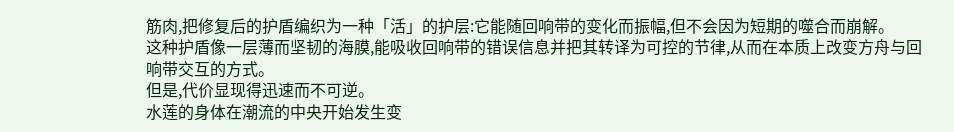筋肉,把修复后的护盾编织为一种「活」的护层:它能随回响带的变化而振幅,但不会因为短期的噬合而崩解。
这种护盾像一层薄而坚韧的海膜,能吸收回响带的错误信息并把其转译为可控的节律,从而在本质上改变方舟与回响带交互的方式。
但是,代价显现得迅速而不可逆。
水莲的身体在潮流的中央开始发生变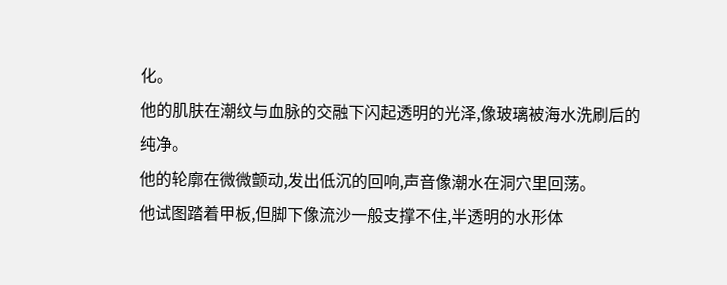化。
他的肌肤在潮纹与血脉的交融下闪起透明的光泽,像玻璃被海水洗刷后的纯净。
他的轮廓在微微颤动,发出低沉的回响,声音像潮水在洞穴里回荡。
他试图踏着甲板,但脚下像流沙一般支撑不住,半透明的水形体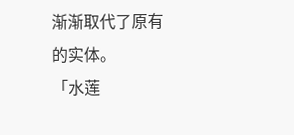渐渐取代了原有的实体。
「水莲